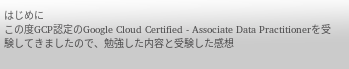はじめに
この度GCP認定のGoogle Cloud Certified - Associate Data Practitionerを受験してきましたので、勉強した内容と受験した感想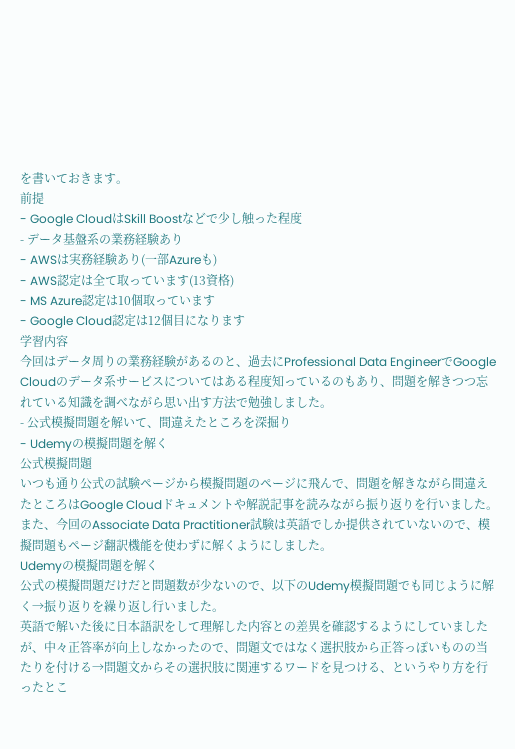を書いておきます。
前提
- Google CloudはSkill Boostなどで少し触った程度
- データ基盤系の業務経験あり
- AWSは実務経験あり(一部Azureも)
- AWS認定は全て取っています(13資格)
- MS Azure認定は10個取っています
- Google Cloud認定は12個目になります
学習内容
今回はデータ周りの業務経験があるのと、過去にProfessional Data EngineerでGoogle Cloudのデータ系サービスについてはある程度知っているのもあり、問題を解きつつ忘れている知識を調べながら思い出す方法で勉強しました。
- 公式模擬問題を解いて、間違えたところを深掘り
- Udemyの模擬問題を解く
公式模擬問題
いつも通り公式の試験ページから模擬問題のページに飛んで、問題を解きながら間違えたところはGoogle Cloudドキュメントや解説記事を読みながら振り返りを行いました。
また、今回のAssociate Data Practitioner試験は英語でしか提供されていないので、模擬問題もページ翻訳機能を使わずに解くようにしました。
Udemyの模擬問題を解く
公式の模擬問題だけだと問題数が少ないので、以下のUdemy模擬問題でも同じように解く→振り返りを繰り返し行いました。
英語で解いた後に日本語訳をして理解した内容との差異を確認するようにしていましたが、中々正答率が向上しなかったので、問題文ではなく選択肢から正答っぽいものの当たりを付ける→問題文からその選択肢に関連するワードを見つける、というやり方を行ったとこ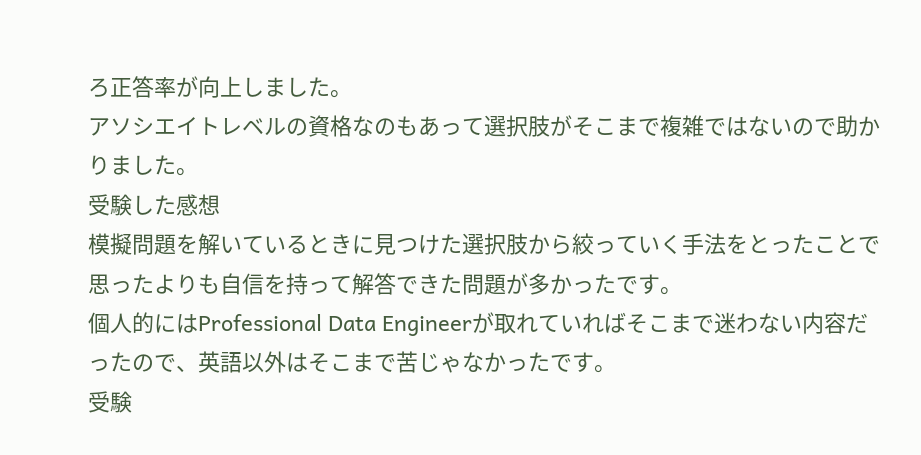ろ正答率が向上しました。
アソシエイトレベルの資格なのもあって選択肢がそこまで複雑ではないので助かりました。
受験した感想
模擬問題を解いているときに見つけた選択肢から絞っていく手法をとったことで思ったよりも自信を持って解答できた問題が多かったです。
個人的にはProfessional Data Engineerが取れていればそこまで迷わない内容だったので、英語以外はそこまで苦じゃなかったです。
受験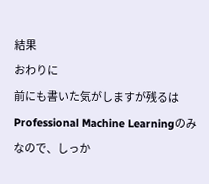結果
おわりに
前にも書いた気がしますが残るはProfessional Machine Learningのみなので、しっか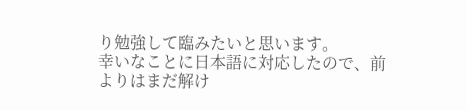り勉強して臨みたいと思います。
幸いなことに日本語に対応したので、前よりはまだ解け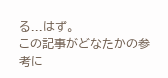る...はず。
この記事がどなたかの参考に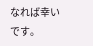なれば幸いです。